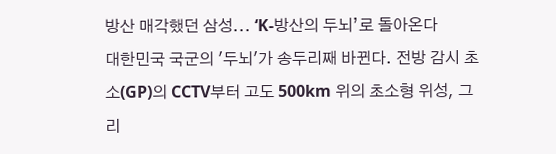방산 매각했던 삼성... ‘K-방산의 두뇌’로 돌아온다
대한민국 국군의 '두뇌'가 송두리째 바뀐다. 전방 감시 초소(GP)의 CCTV부터 고도 500km 위의 초소형 위성, 그리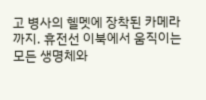고 병사의 헬멧에 장착된 카메라까지. 휴전선 이북에서 움직이는 모든 생명체와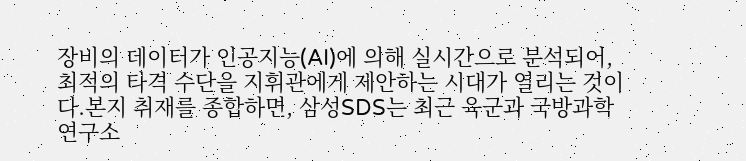장비의 데이터가 인공지능(AI)에 의해 실시간으로 분석되어, 최적의 타격 수단을 지휘관에게 제안하는 시대가 열리는 것이다.본지 취재를 종합하면, 삼성SDS는 최근 육군과 국방과학연구소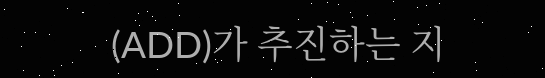(ADD)가 추진하는 지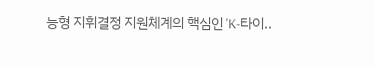능형 지휘결정 지원체계의 핵심인 'K-타이..